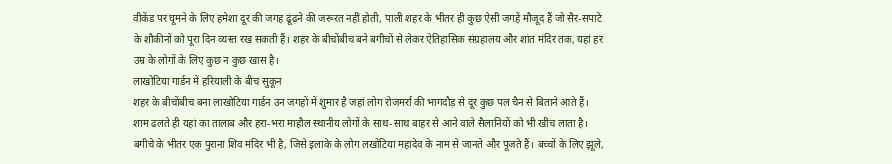वीकेंड पर घूमने के लिए हमेशा दूर की जगह ढूंढ़ने की जरूरत नहीं होती, पाली शहर के भीतर ही कुछ ऐसी जगहें मौजूद हैं जो सैर-सपाटे के शौकीनों को पूरा दिन व्यस्त रख सकती हैं। शहर के बीचोंबीच बने बगीचों से लेकर ऐतिहासिक संग्रहालय और शांत मंदिर तक, यहां हर उम्र के लोगों के लिए कुछ न कुछ खास है।
लाखोटिया गार्डन में हरियाली के बीच सुकून
शहर के बीचोंबीच बना लाखोटिया गार्डन उन जगहों में शुमार है जहां लोग रोजमर्रा की भागदौड़ से दूर कुछ पल चैन से बिताने आते हैं। शाम ढलते ही यहां का तालाब और हरा-भरा माहौल स्थानीय लोगों के साथ-साथ बाहर से आने वाले सैलानियों को भी खींच लाता है। बगीचे के भीतर एक पुराना शिव मंदिर भी है, जिसे इलाके के लोग लखोटिया महादेव के नाम से जानते और पूजते हैं। बच्चों के लिए झूले,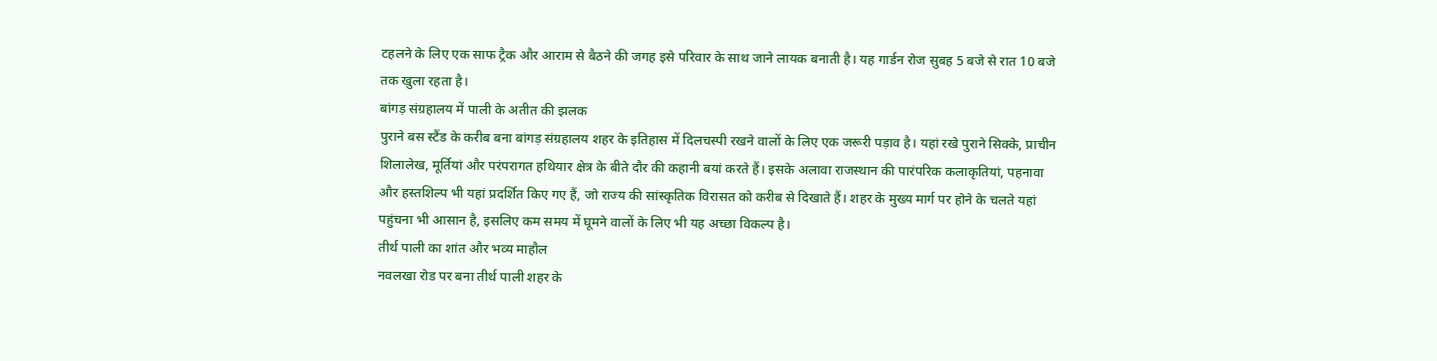टहलने के लिए एक साफ ट्रैक और आराम से बैठने की जगह इसे परिवार के साथ जाने लायक बनाती है। यह गार्डन रोज सुबह 5 बजे से रात 10 बजे तक खुला रहता है।
बांगड़ संग्रहालय में पाली के अतीत की झलक
पुराने बस स्टैंड के करीब बना बांगड़ संग्रहालय शहर के इतिहास में दिलचस्पी रखने वालों के लिए एक जरूरी पड़ाव है। यहां रखे पुराने सिक्के, प्राचीन शिलालेख, मूर्तियां और परंपरागत हथियार क्षेत्र के बीते दौर की कहानी बयां करते हैं। इसके अलावा राजस्थान की पारंपरिक कलाकृतियां, पहनावा और हस्तशिल्प भी यहां प्रदर्शित किए गए हैं, जो राज्य की सांस्कृतिक विरासत को करीब से दिखाते हैं। शहर के मुख्य मार्ग पर होने के चलते यहां पहुंचना भी आसान है, इसलिए कम समय में घूमने वालों के लिए भी यह अच्छा विकल्प है।
तीर्थ पाली का शांत और भव्य माहौल
नवलखा रोड पर बना तीर्थ पाली शहर के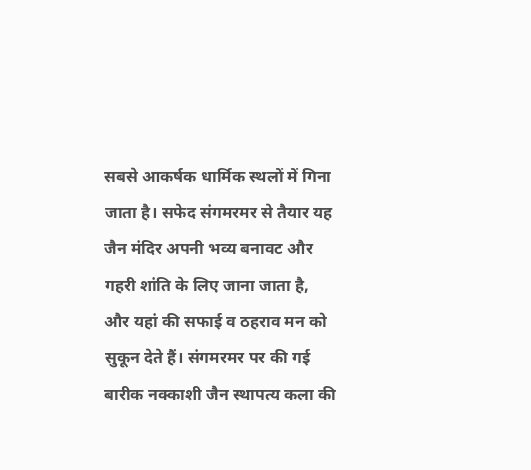सबसे आकर्षक धार्मिक स्थलों में गिना जाता है। सफेद संगमरमर से तैयार यह जैन मंदिर अपनी भव्य बनावट और गहरी शांति के लिए जाना जाता है, और यहां की सफाई व ठहराव मन को सुकून देते हैं। संगमरमर पर की गई बारीक नक्काशी जैन स्थापत्य कला की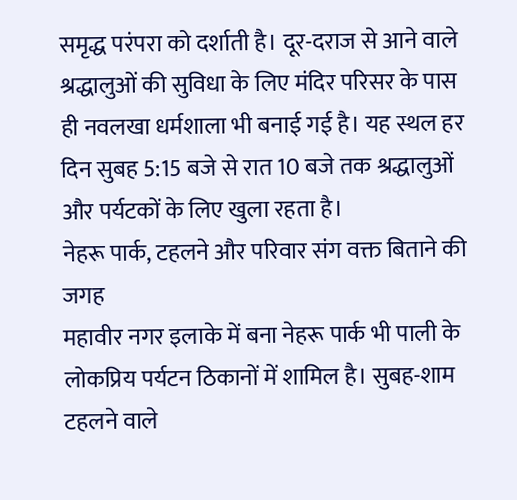समृद्ध परंपरा को दर्शाती है। दूर-दराज से आने वाले श्रद्धालुओं की सुविधा के लिए मंदिर परिसर के पास ही नवलखा धर्मशाला भी बनाई गई है। यह स्थल हर दिन सुबह 5:15 बजे से रात 10 बजे तक श्रद्धालुओं और पर्यटकों के लिए खुला रहता है।
नेहरू पार्क, टहलने और परिवार संग वक्त बिताने की जगह
महावीर नगर इलाके में बना नेहरू पार्क भी पाली के लोकप्रिय पर्यटन ठिकानों में शामिल है। सुबह-शाम टहलने वाले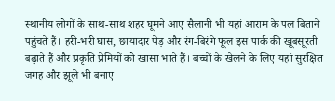स्थानीय लोगों के साथ-साथ शहर घूमने आए सैलानी भी यहां आराम के पल बिताने पहुंचते हैं। हरी-भरी घास, छायादार पेड़ और रंग-बिरंगे फूल इस पार्क की खूबसूरती बढ़ाते हैं और प्रकृति प्रेमियों को खासा भाते हैं। बच्चों के खेलने के लिए यहां सुरक्षित जगह और झूले भी बनाए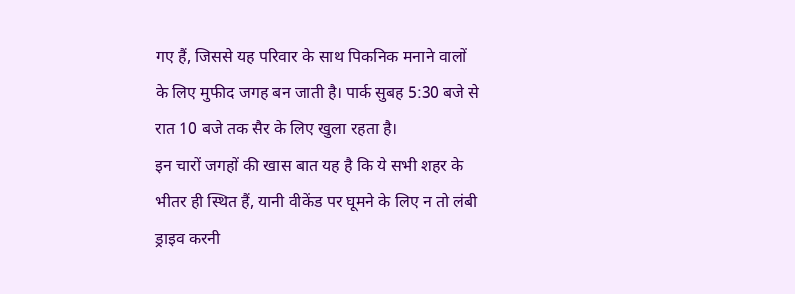गए हैं, जिससे यह परिवार के साथ पिकनिक मनाने वालों के लिए मुफीद जगह बन जाती है। पार्क सुबह 5:30 बजे से रात 10 बजे तक सैर के लिए खुला रहता है।
इन चारों जगहों की खास बात यह है कि ये सभी शहर के भीतर ही स्थित हैं, यानी वीकेंड पर घूमने के लिए न तो लंबी ड्राइव करनी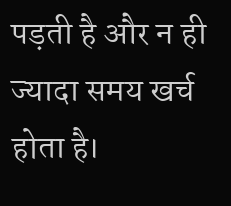पड़ती है और न ही ज्यादा समय खर्च होता है।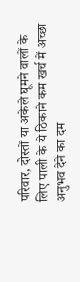परिवार, दोस्तों या अकेले घूमने वालों के लिए पाली के ये ठिकाने कम खर्च में अच्छा अनुभव देने का दम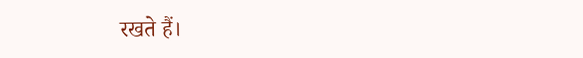रखते हैं।